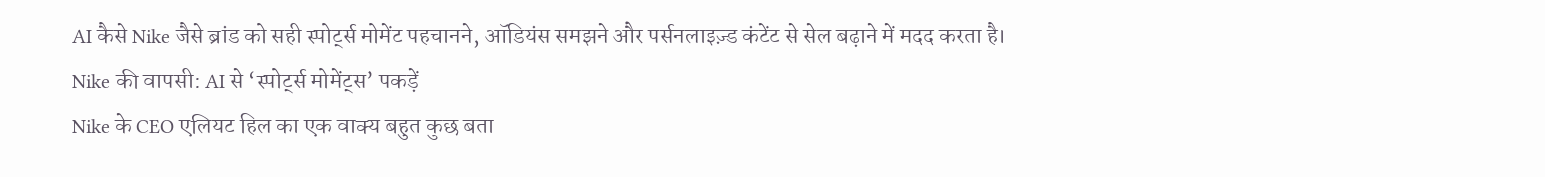AI कैसे Nike जैसे ब्रांड को सही स्पोर्ट्स मोमेंट पहचानने, ऑडियंस समझने और पर्सनलाइज़्ड कंटेंट से सेल बढ़ाने में मदद करता है।
Nike की वापसी: AI से ‘स्पोर्ट्स मोमेंट्स’ पकड़ें
Nike के CEO एलियट हिल का एक वाक्य बहुत कुछ बता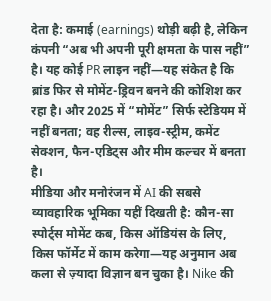देता है: कमाई (earnings) थोड़ी बढ़ी है, लेकिन कंपनी “अब भी अपनी पूरी क्षमता के पास नहीं” है। यह कोई PR लाइन नहीं—यह संकेत है कि ब्रांड फिर से मोमेंट-ड्रिवन बनने की कोशिश कर रहा है। और 2025 में “मोमेंट” सिर्फ स्टेडियम में नहीं बनता; वह रील्स, लाइव-स्ट्रीम, कमेंट सेक्शन, फैन-एडिट्स और मीम कल्चर में बनता है।
मीडिया और मनोरंजन में AI की सबसे व्यावहारिक भूमिका यहीं दिखती है: कौन-सा स्पोर्ट्स मोमेंट कब, किस ऑडियंस के लिए, किस फॉर्मेट में काम करेगा—यह अनुमान अब कला से ज़्यादा विज्ञान बन चुका है। Nike की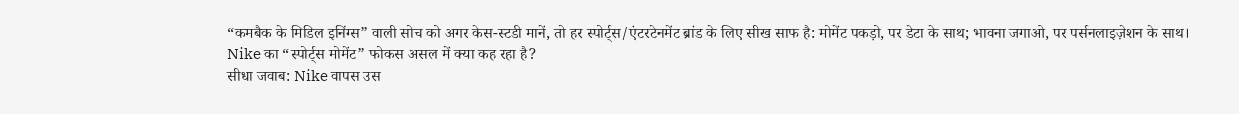“कमबैक के मिडिल इनिंग्स” वाली सोच को अगर केस-स्टडी मानें, तो हर स्पोर्ट्स/एंटरटेनमेंट ब्रांड के लिए सीख साफ है: मोमेंट पकड़ो, पर डेटा के साथ; भावना जगाओ, पर पर्सनलाइज़ेशन के साथ।
Nike का “स्पोर्ट्स मोमेंट” फोकस असल में क्या कह रहा है?
सीधा जवाब: Nike वापस उस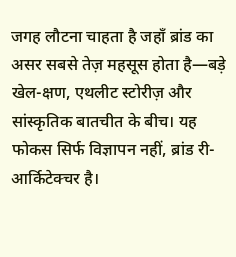जगह लौटना चाहता है जहाँ ब्रांड का असर सबसे तेज़ महसूस होता है—बड़े खेल-क्षण, एथलीट स्टोरीज़ और सांस्कृतिक बातचीत के बीच। यह फोकस सिर्फ विज्ञापन नहीं, ब्रांड री-आर्किटेक्चर है।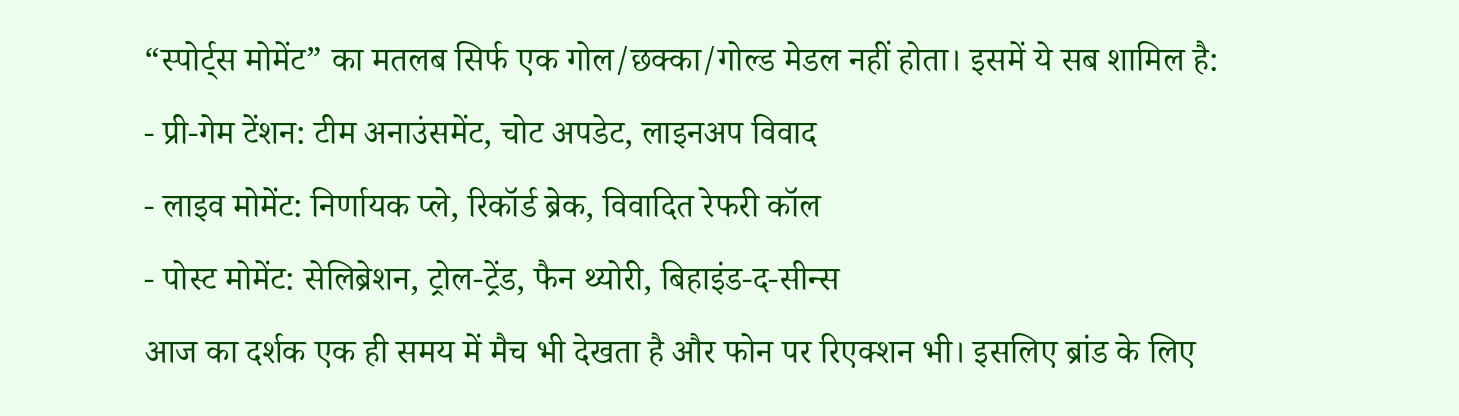“स्पोर्ट्स मोमेंट” का मतलब सिर्फ एक गोल/छक्का/गोल्ड मेडल नहीं होता। इसमें ये सब शामिल है:
- प्री-गेम टेंशन: टीम अनाउंसमेंट, चोट अपडेट, लाइनअप विवाद
- लाइव मोमेंट: निर्णायक प्ले, रिकॉर्ड ब्रेक, विवादित रेफरी कॉल
- पोस्ट मोमेंट: सेलिब्रेशन, ट्रोल-ट्रेंड, फैन थ्योरी, बिहाइंड-द-सीन्स
आज का दर्शक एक ही समय में मैच भी देखता है और फोन पर रिएक्शन भी। इसलिए ब्रांड के लिए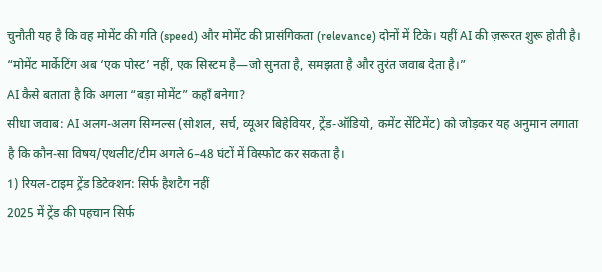चुनौती यह है कि वह मोमेंट की गति (speed) और मोमेंट की प्रासंगिकता (relevance) दोनों में टिके। यहीं AI की ज़रूरत शुरू होती है।
“मोमेंट मार्केटिंग अब ‘एक पोस्ट’ नहीं, एक सिस्टम है—जो सुनता है, समझता है और तुरंत जवाब देता है।”
AI कैसे बताता है कि अगला “बड़ा मोमेंट” कहाँ बनेगा?
सीधा जवाब: AI अलग-अलग सिग्नल्स (सोशल, सर्च, व्यूअर बिहेवियर, ट्रेंड-ऑडियो, कमेंट सेंटिमेंट) को जोड़कर यह अनुमान लगाता है कि कौन-सा विषय/एथलीट/टीम अगले 6–48 घंटों में विस्फोट कर सकता है।
1) रियल-टाइम ट्रेंड डिटेक्शन: सिर्फ हैशटैग नहीं
2025 में ट्रेंड की पहचान सिर्फ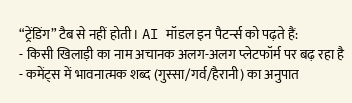“ट्रेंडिंग” टैब से नहीं होती। AI मॉडल इन पैटर्न्स को पढ़ते हैं:
- किसी खिलाड़ी का नाम अचानक अलग-अलग प्लेटफॉर्म पर बढ़ रहा है
- कमेंट्स में भावनात्मक शब्द (गुस्सा/गर्व/हैरानी) का अनुपात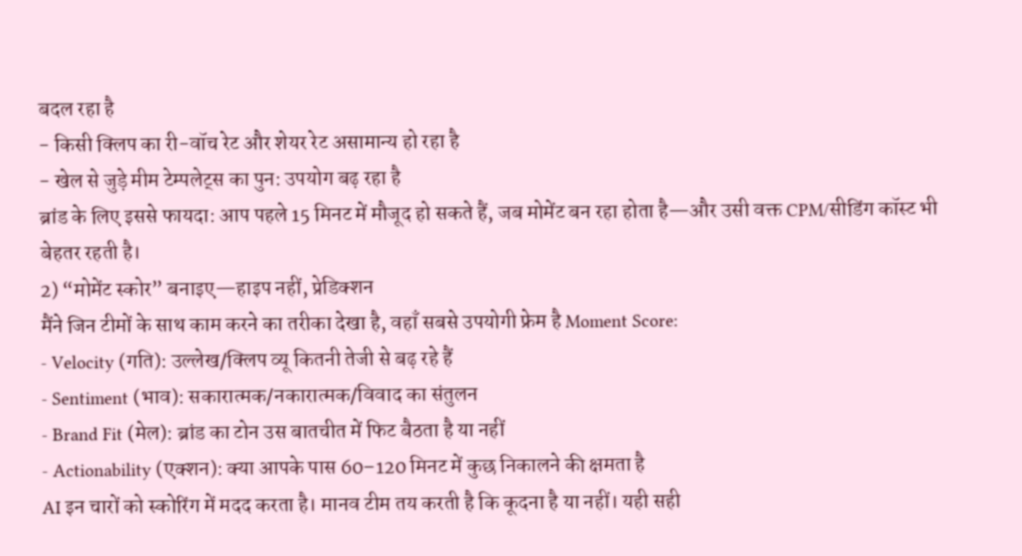बदल रहा है
- किसी क्लिप का री-वॉच रेट और शेयर रेट असामान्य हो रहा है
- खेल से जुड़े मीम टेम्पलेट्स का पुन: उपयोग बढ़ रहा है
ब्रांड के लिए इससे फायदा: आप पहले 15 मिनट में मौजूद हो सकते हैं, जब मोमेंट बन रहा होता है—और उसी वक्त CPM/सीडिंग कॉस्ट भी बेहतर रहती है।
2) “मोमेंट स्कोर” बनाइए—हाइप नहीं, प्रेडिक्शन
मैंने जिन टीमों के साथ काम करने का तरीका देखा है, वहाँ सबसे उपयोगी फ्रेम है Moment Score:
- Velocity (गति): उल्लेख/क्लिप व्यू कितनी तेजी से बढ़ रहे हैं
- Sentiment (भाव): सकारात्मक/नकारात्मक/विवाद का संतुलन
- Brand Fit (मेल): ब्रांड का टोन उस बातचीत में फिट बैठता है या नहीं
- Actionability (एक्शन): क्या आपके पास 60–120 मिनट में कुछ निकालने की क्षमता है
AI इन चारों को स्कोरिंग में मदद करता है। मानव टीम तय करती है कि कूदना है या नहीं। यही सही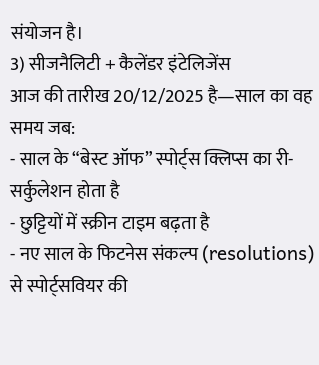संयोजन है।
3) सीजनैलिटी + कैलेंडर इंटेलिजेंस
आज की तारीख 20/12/2025 है—साल का वह समय जब:
- साल के “बेस्ट ऑफ” स्पोर्ट्स क्लिप्स का री-सर्कुलेशन होता है
- छुट्टियों में स्क्रीन टाइम बढ़ता है
- नए साल के फिटनेस संकल्प (resolutions) से स्पोर्ट्सवियर की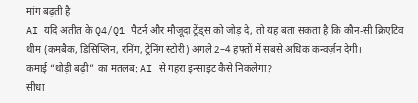मांग बढ़ती है
AI यदि अतीत के Q4/Q1 पैटर्न और मौजूदा ट्रेंड्स को जोड़ दे, तो यह बता सकता है कि कौन-सी क्रिएटिव थीम (कमबैक, डिसिप्लिन, रनिंग, ट्रेनिंग स्टोरी) अगले 2–4 हफ्तों में सबसे अधिक कन्वर्ज़न देगी।
कमाई “थोड़ी बढ़ी” का मतलब: AI से गहरा इन्साइट कैसे निकलेगा?
सीधा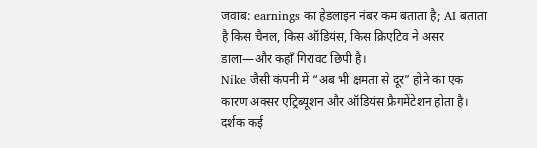जवाब: earnings का हेडलाइन नंबर कम बताता है; AI बताता है किस चैनल, किस ऑडियंस, किस क्रिएटिव ने असर डाला—और कहाँ गिरावट छिपी है।
Nike जैसी कंपनी में “अब भी क्षमता से दूर” होने का एक कारण अक्सर एट्रिब्यूशन और ऑडियंस फ्रैगमेंटेशन होता है। दर्शक कई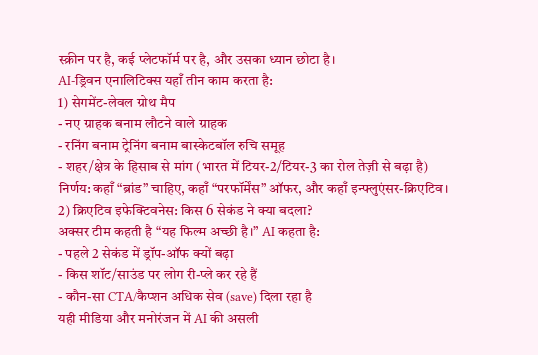स्क्रीन पर है, कई प्लेटफॉर्म पर है, और उसका ध्यान छोटा है।
AI-ड्रिवन एनालिटिक्स यहाँ तीन काम करता है:
1) सेगमेंट-लेवल ग्रोथ मैप
- नए ग्राहक बनाम लौटने वाले ग्राहक
- रनिंग बनाम ट्रेनिंग बनाम बास्केटबॉल रुचि समूह
- शहर/क्षेत्र के हिसाब से मांग (भारत में टियर-2/टियर-3 का रोल तेज़ी से बढ़ा है)
निर्णय: कहाँ “ब्रांड” चाहिए, कहाँ “परफॉर्मेंस” ऑफर, और कहाँ इन्फ्लुएंसर-क्रिएटिव।
2) क्रिएटिव इफेक्टिवनेस: किस 6 सेकंड ने क्या बदला?
अक्सर टीम कहती है “यह फिल्म अच्छी है।” AI कहता है:
- पहले 2 सेकंड में ड्रॉप-ऑफ क्यों बढ़ा
- किस शॉट/साउंड पर लोग री-प्ले कर रहे हैं
- कौन-सा CTA/कैप्शन अधिक सेव (save) दिला रहा है
यही मीडिया और मनोरंजन में AI की असली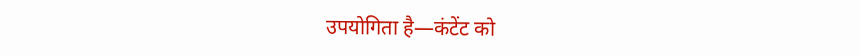उपयोगिता है—कंटेंट को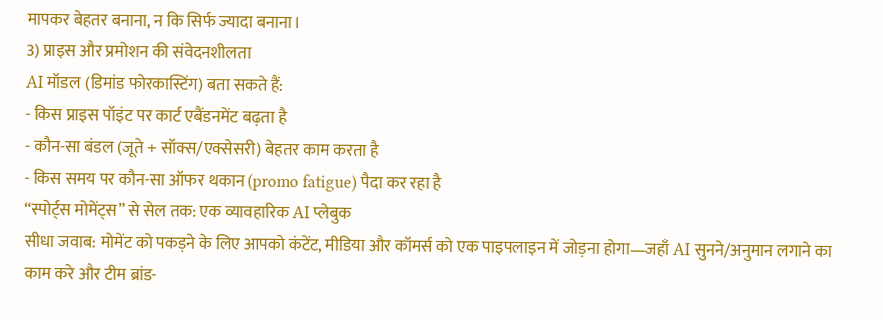मापकर बेहतर बनाना, न कि सिर्फ ज्यादा बनाना।
3) प्राइस और प्रमोशन की संवेदनशीलता
AI मॉडल (डिमांड फोरकास्टिंग) बता सकते हैं:
- किस प्राइस पॉइंट पर कार्ट एबैंडनमेंट बढ़ता है
- कौन-सा बंडल (जूते + सॉक्स/एक्सेसरी) बेहतर काम करता है
- किस समय पर कौन-सा ऑफर थकान (promo fatigue) पैदा कर रहा है
“स्पोर्ट्स मोमेंट्स” से सेल तक: एक व्यावहारिक AI प्लेबुक
सीधा जवाब: मोमेंट को पकड़ने के लिए आपको कंटेंट, मीडिया और कॉमर्स को एक पाइपलाइन में जोड़ना होगा—जहाँ AI सुनने/अनुमान लगाने का काम करे और टीम ब्रांड-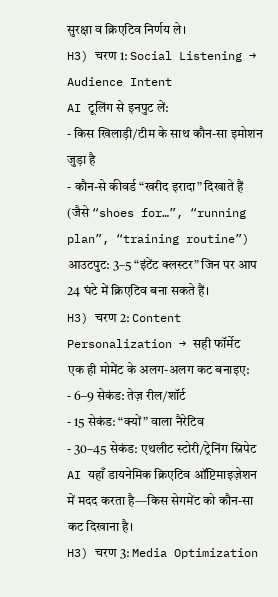सुरक्षा व क्रिएटिव निर्णय ले।
H3) चरण 1: Social Listening → Audience Intent
AI टूलिंग से इनपुट लें:
- किस खिलाड़ी/टीम के साथ कौन-सा इमोशन जुड़ा है
- कौन-से कीवर्ड “खरीद इरादा” दिखाते हैं (जैसे “shoes for…”, “running plan”, “training routine”)
आउटपुट: 3–5 “इंटेंट क्लस्टर” जिन पर आप 24 घंटे में क्रिएटिव बना सकते हैं।
H3) चरण 2: Content Personalization → सही फॉर्मेट
एक ही मोमेंट के अलग-अलग कट बनाइए:
- 6–9 सेकंड: तेज़ रील/शॉर्ट
- 15 सेकंड: “क्यों” वाला नैरेटिव
- 30–45 सेकंड: एथलीट स्टोरी/ट्रेनिंग स्निपेट
AI यहाँ डायनेमिक क्रिएटिव ऑप्टिमाइज़ेशन में मदद करता है—किस सेगमेंट को कौन-सा कट दिखाना है।
H3) चरण 3: Media Optimization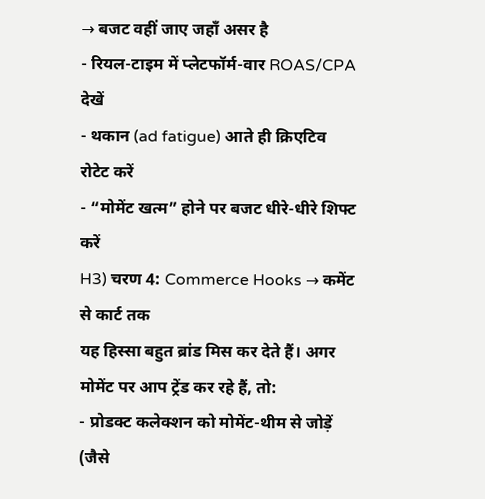→ बजट वहीं जाए जहाँ असर है
- रियल-टाइम में प्लेटफॉर्म-वार ROAS/CPA देखें
- थकान (ad fatigue) आते ही क्रिएटिव रोटेट करें
- “मोमेंट खत्म” होने पर बजट धीरे-धीरे शिफ्ट करें
H3) चरण 4: Commerce Hooks → कमेंट से कार्ट तक
यह हिस्सा बहुत ब्रांड मिस कर देते हैं। अगर मोमेंट पर आप ट्रेंड कर रहे हैं, तो:
- प्रोडक्ट कलेक्शन को मोमेंट-थीम से जोड़ें (जैसे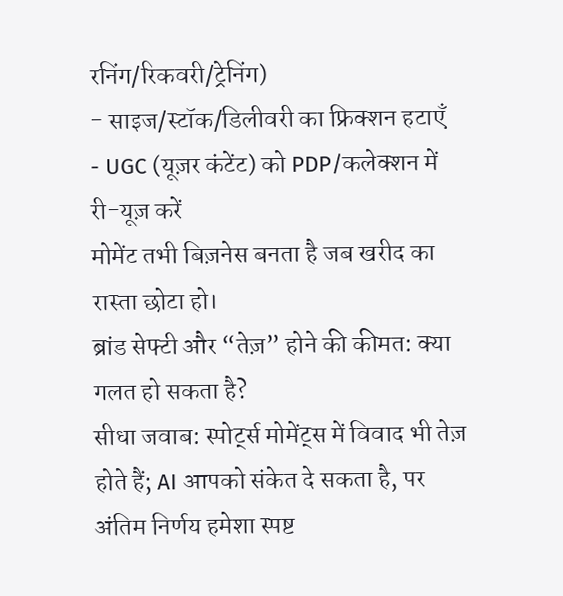रनिंग/रिकवरी/ट्रेनिंग)
- साइज/स्टॉक/डिलीवरी का फ्रिक्शन हटाएँ
- UGC (यूज़र कंटेंट) को PDP/कलेक्शन में री-यूज़ करें
मोमेंट तभी बिज़नेस बनता है जब खरीद का रास्ता छोटा हो।
ब्रांड सेफ्टी और “तेज़” होने की कीमत: क्या गलत हो सकता है?
सीधा जवाब: स्पोर्ट्स मोमेंट्स में विवाद भी तेज़ होते हैं; AI आपको संकेत दे सकता है, पर अंतिम निर्णय हमेशा स्पष्ट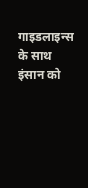गाइडलाइन्स के साथ इंसान को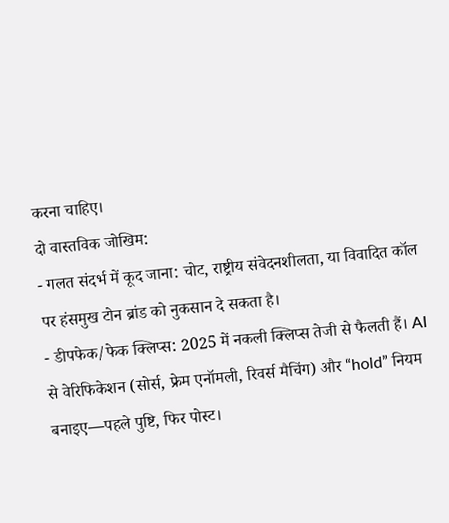करना चाहिए।
दो वास्तविक जोखिम:
- गलत संदर्भ में कूद जाना: चोट, राष्ट्रीय संवेदनशीलता, या विवादित कॉल पर हंसमुख टोन ब्रांड को नुकसान दे सकता है।
- डीपफेक/फेक क्लिप्स: 2025 में नकली क्लिप्स तेजी से फैलती हैं। AI से वेरिफिकेशन (सोर्स, फ्रेम एनॉमली, रिवर्स मैचिंग) और “hold” नियम बनाइए—पहले पुष्टि, फिर पोस्ट।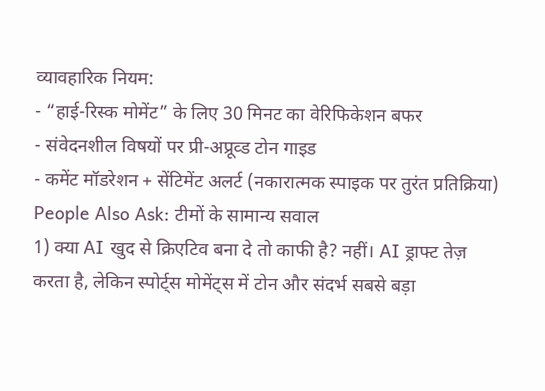व्यावहारिक नियम:
- “हाई-रिस्क मोमेंट” के लिए 30 मिनट का वेरिफिकेशन बफर
- संवेदनशील विषयों पर प्री-अप्रूव्ड टोन गाइड
- कमेंट मॉडरेशन + सेंटिमेंट अलर्ट (नकारात्मक स्पाइक पर तुरंत प्रतिक्रिया)
People Also Ask: टीमों के सामान्य सवाल
1) क्या AI खुद से क्रिएटिव बना दे तो काफी है? नहीं। AI ड्राफ्ट तेज़ करता है, लेकिन स्पोर्ट्स मोमेंट्स में टोन और संदर्भ सबसे बड़ा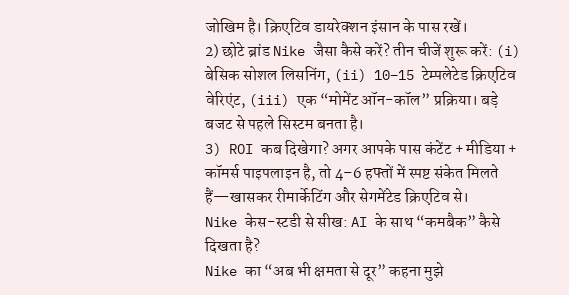जोखिम है। क्रिएटिव डायरेक्शन इंसान के पास रखें।
2) छोटे ब्रांड Nike जैसा कैसे करें? तीन चीजें शुरू करें: (i) बेसिक सोशल लिसनिंग, (ii) 10–15 टेम्पलेटेड क्रिएटिव वेरिएंट, (iii) एक “मोमेंट ऑन-कॉल” प्रक्रिया। बड़े बजट से पहले सिस्टम बनता है।
3) ROI कब दिखेगा? अगर आपके पास कंटेंट + मीडिया + कॉमर्स पाइपलाइन है, तो 4–6 हफ्तों में स्पष्ट संकेत मिलते हैं—खासकर रीमार्केटिंग और सेगमेंटेड क्रिएटिव से।
Nike केस-स्टडी से सीख: AI के साथ “कमबैक” कैसे दिखता है?
Nike का “अब भी क्षमता से दूर” कहना मुझे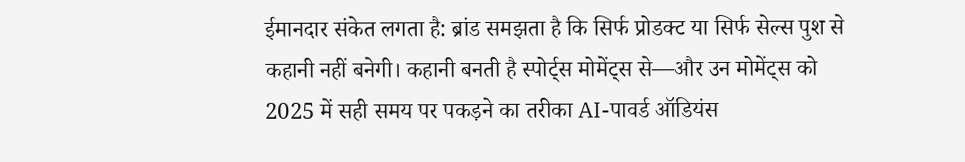ईमानदार संकेत लगता है: ब्रांड समझता है कि सिर्फ प्रोडक्ट या सिर्फ सेल्स पुश से कहानी नहीं बनेगी। कहानी बनती है स्पोर्ट्स मोमेंट्स से—और उन मोमेंट्स को 2025 में सही समय पर पकड़ने का तरीका AI-पावर्ड ऑडियंस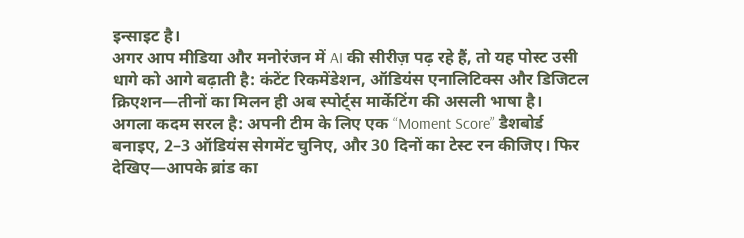इन्साइट है।
अगर आप मीडिया और मनोरंजन में AI की सीरीज़ पढ़ रहे हैं, तो यह पोस्ट उसी धागे को आगे बढ़ाती है: कंटेंट रिकमेंडेशन, ऑडियंस एनालिटिक्स और डिजिटल क्रिएशन—तीनों का मिलन ही अब स्पोर्ट्स मार्केटिंग की असली भाषा है।
अगला कदम सरल है: अपनी टीम के लिए एक “Moment Score” डैशबोर्ड बनाइए, 2–3 ऑडियंस सेगमेंट चुनिए, और 30 दिनों का टेस्ट रन कीजिए। फिर देखिए—आपके ब्रांड का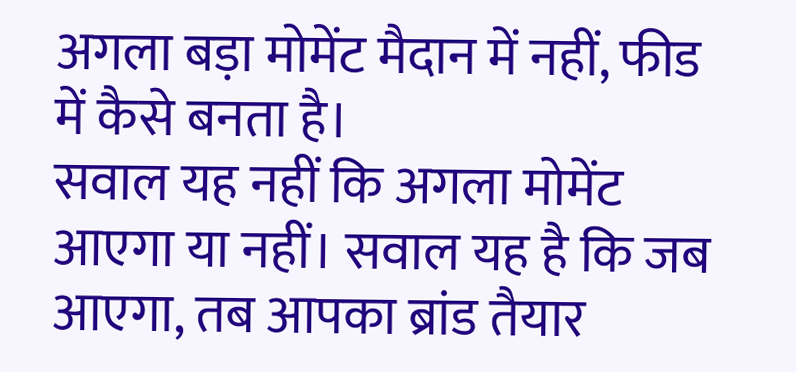अगला बड़ा मोमेंट मैदान में नहीं, फीड में कैसे बनता है।
सवाल यह नहीं कि अगला मोमेंट आएगा या नहीं। सवाल यह है कि जब आएगा, तब आपका ब्रांड तैयार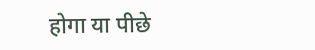होगा या पीछे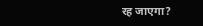रह जाएगा?